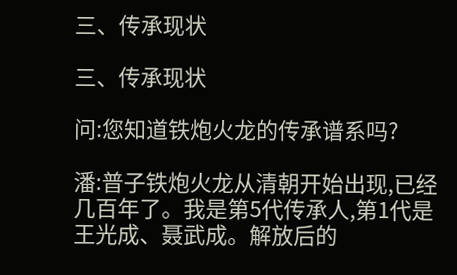三、传承现状

三、传承现状

问:您知道铁炮火龙的传承谱系吗?

潘:普子铁炮火龙从清朝开始出现,已经几百年了。我是第5代传承人,第1代是王光成、聂武成。解放后的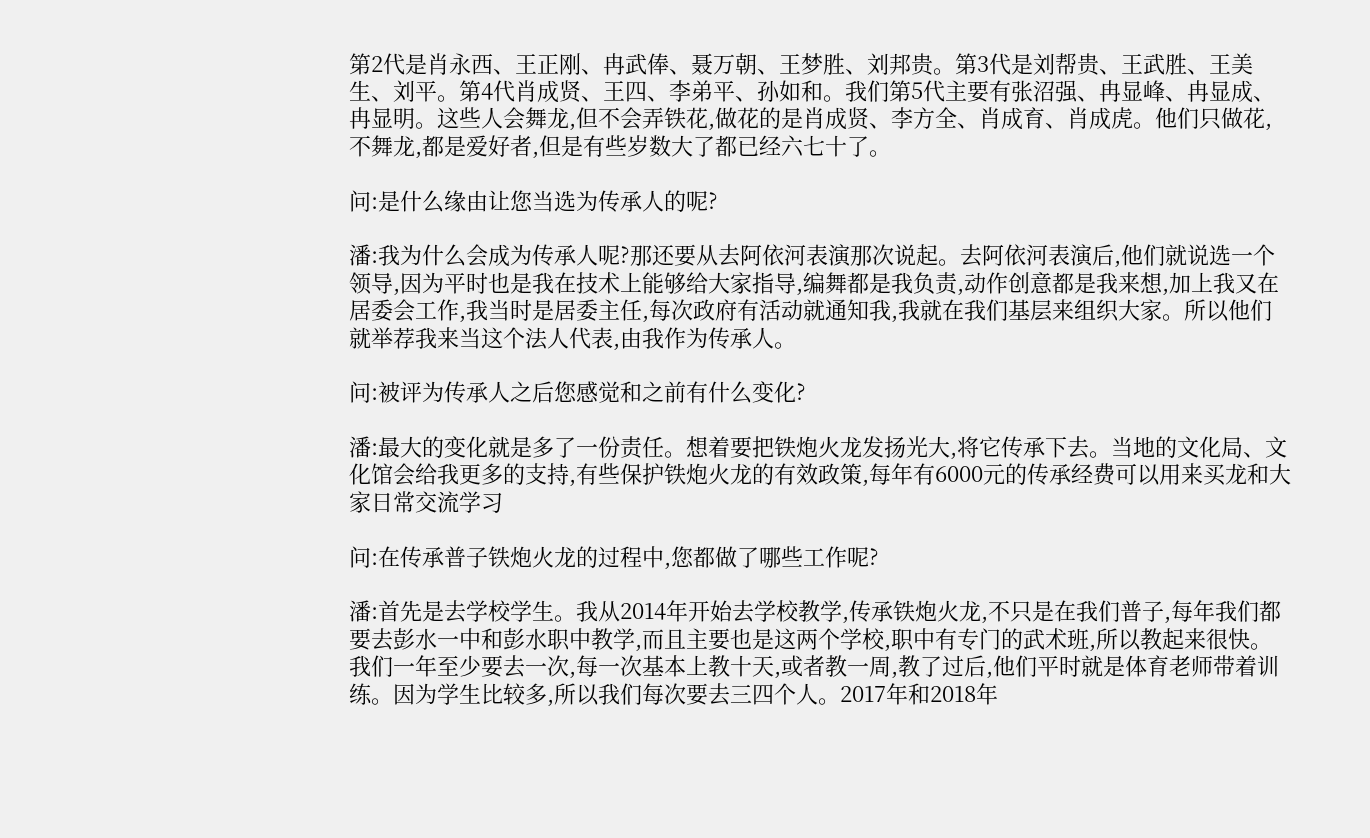第2代是肖永西、王正刚、冉武俸、聂万朝、王梦胜、刘邦贵。第3代是刘帮贵、王武胜、王美生、刘平。第4代肖成贤、王四、李弟平、孙如和。我们第5代主要有张沼强、冉显峰、冉显成、冉显明。这些人会舞龙,但不会弄铁花,做花的是肖成贤、李方全、肖成育、肖成虎。他们只做花,不舞龙,都是爱好者,但是有些岁数大了都已经六七十了。

问:是什么缘由让您当选为传承人的呢?

潘:我为什么会成为传承人呢?那还要从去阿依河表演那次说起。去阿依河表演后,他们就说选一个领导,因为平时也是我在技术上能够给大家指导,编舞都是我负责,动作创意都是我来想,加上我又在居委会工作,我当时是居委主任,每次政府有活动就通知我,我就在我们基层来组织大家。所以他们就举荐我来当这个法人代表,由我作为传承人。

问:被评为传承人之后您感觉和之前有什么变化?

潘:最大的变化就是多了一份责任。想着要把铁炮火龙发扬光大,将它传承下去。当地的文化局、文化馆会给我更多的支持,有些保护铁炮火龙的有效政策,每年有6000元的传承经费可以用来买龙和大家日常交流学习

问:在传承普子铁炮火龙的过程中,您都做了哪些工作呢?

潘:首先是去学校学生。我从2014年开始去学校教学,传承铁炮火龙,不只是在我们普子,每年我们都要去彭水一中和彭水职中教学,而且主要也是这两个学校,职中有专门的武术班,所以教起来很快。我们一年至少要去一次,每一次基本上教十天,或者教一周,教了过后,他们平时就是体育老师带着训练。因为学生比较多,所以我们每次要去三四个人。2017年和2018年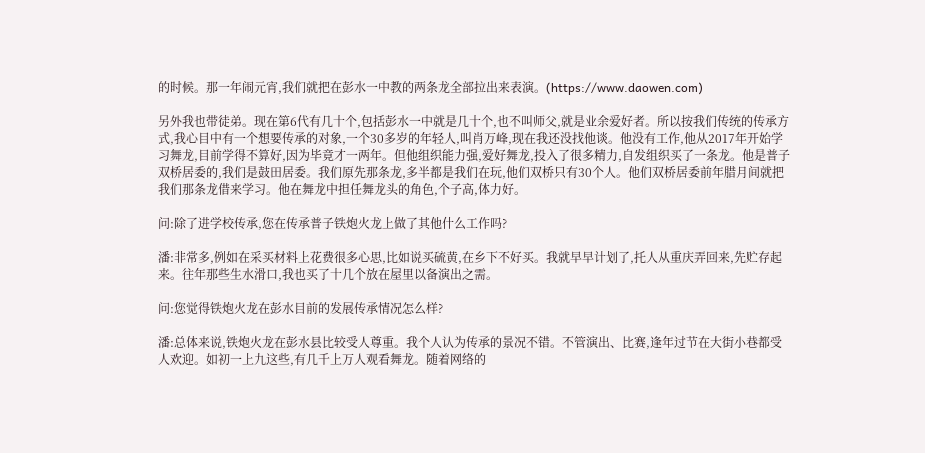的时候。那一年闹元宵,我们就把在彭水一中教的两条龙全部拉出来表演。(https://www.daowen.com)

另外我也带徒弟。现在第6代有几十个,包括彭水一中就是几十个,也不叫师父,就是业余爱好者。所以按我们传统的传承方式,我心目中有一个想要传承的对象,一个30多岁的年轻人,叫肖万峰,现在我还没找他谈。他没有工作,他从2017年开始学习舞龙,目前学得不算好,因为毕竟才一两年。但他组织能力强,爱好舞龙,投入了很多精力,自发组织买了一条龙。他是普子双桥居委的,我们是鼓田居委。我们原先那条龙,多半都是我们在玩,他们双桥只有30个人。他们双桥居委前年腊月间就把我们那条龙借来学习。他在舞龙中担任舞龙头的角色,个子高,体力好。

问:除了进学校传承,您在传承普子铁炮火龙上做了其他什么工作吗?

潘:非常多,例如在采买材料上花费很多心思,比如说买硫黄,在乡下不好买。我就早早计划了,托人从重庆弄回来,先贮存起来。往年那些生水滑口,我也买了十几个放在屋里以备演出之需。

问:您觉得铁炮火龙在彭水目前的发展传承情况怎么样?

潘:总体来说,铁炮火龙在彭水县比较受人尊重。我个人认为传承的景况不错。不管演出、比赛,逢年过节在大街小巷都受人欢迎。如初一上九这些,有几千上万人观看舞龙。随着网络的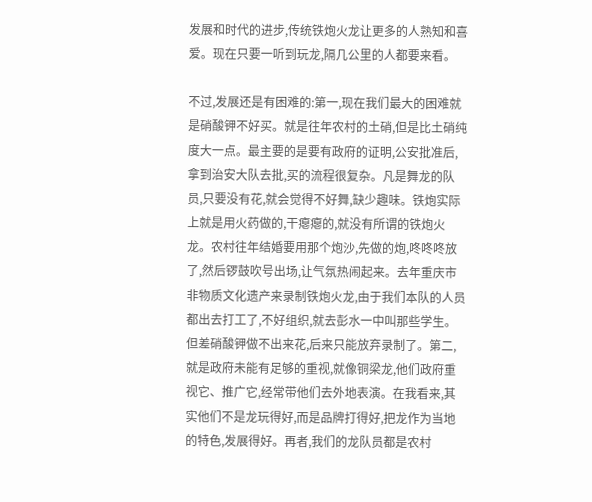发展和时代的进步,传统铁炮火龙让更多的人熟知和喜爱。现在只要一听到玩龙,隔几公里的人都要来看。

不过,发展还是有困难的:第一,现在我们最大的困难就是硝酸钾不好买。就是往年农村的土硝,但是比土硝纯度大一点。最主要的是要有政府的证明,公安批准后,拿到治安大队去批,买的流程很复杂。凡是舞龙的队员,只要没有花,就会觉得不好舞,缺少趣味。铁炮实际上就是用火药做的,干瘪瘪的,就没有所谓的铁炮火龙。农村往年结婚要用那个炮沙,先做的炮,咚咚咚放了,然后锣鼓吹号出场,让气氛热闹起来。去年重庆市非物质文化遗产来录制铁炮火龙,由于我们本队的人员都出去打工了,不好组织,就去彭水一中叫那些学生。但差硝酸钾做不出来花,后来只能放弃录制了。第二,就是政府未能有足够的重视,就像铜梁龙,他们政府重视它、推广它,经常带他们去外地表演。在我看来,其实他们不是龙玩得好,而是品牌打得好,把龙作为当地的特色,发展得好。再者,我们的龙队员都是农村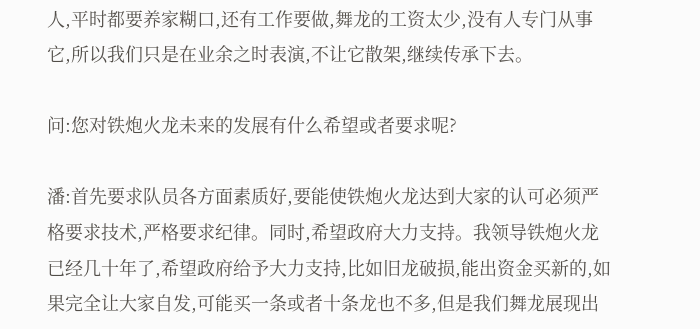人,平时都要养家糊口,还有工作要做,舞龙的工资太少,没有人专门从事它,所以我们只是在业余之时表演,不让它散架,继续传承下去。

问:您对铁炮火龙未来的发展有什么希望或者要求呢?

潘:首先要求队员各方面素质好,要能使铁炮火龙达到大家的认可必须严格要求技术,严格要求纪律。同时,希望政府大力支持。我领导铁炮火龙已经几十年了,希望政府给予大力支持,比如旧龙破损,能出资金买新的,如果完全让大家自发,可能买一条或者十条龙也不多,但是我们舞龙展现出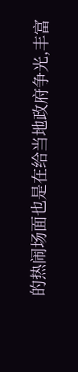的热闹场面也是在给当地政府争光,丰富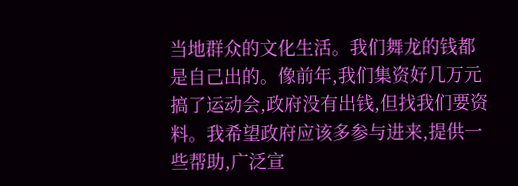当地群众的文化生活。我们舞龙的钱都是自己出的。像前年,我们集资好几万元搞了运动会,政府没有出钱,但找我们要资料。我希望政府应该多参与进来,提供一些帮助,广泛宣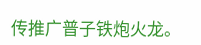传推广普子铁炮火龙。